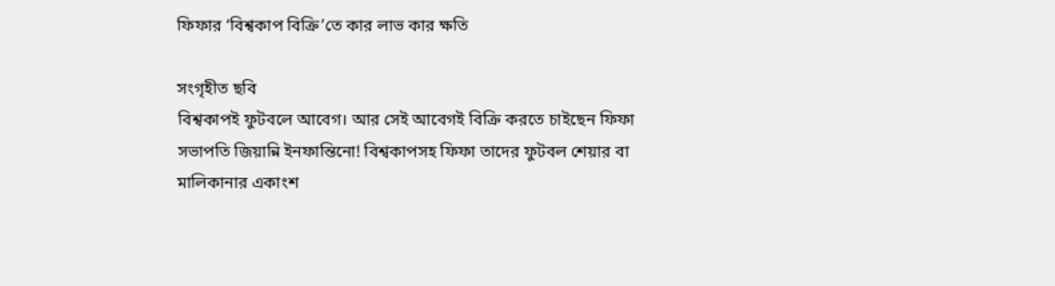ফিফার ‘বিশ্বকাপ বিক্রি’তে কার লাভ কার ক্ষতি

সংগৃহীত ছবি
বিশ্বকাপই ফুটবলে আবেগ। আর সেই আবেগই বিক্রি করতে চাইছেন ফিফা সভাপতি জিয়ান্নি ইনফান্তিনো! বিশ্বকাপসহ ফিফা তাদের ফুটবল শেয়ার বা মালিকানার একাংশ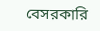বেসরকারি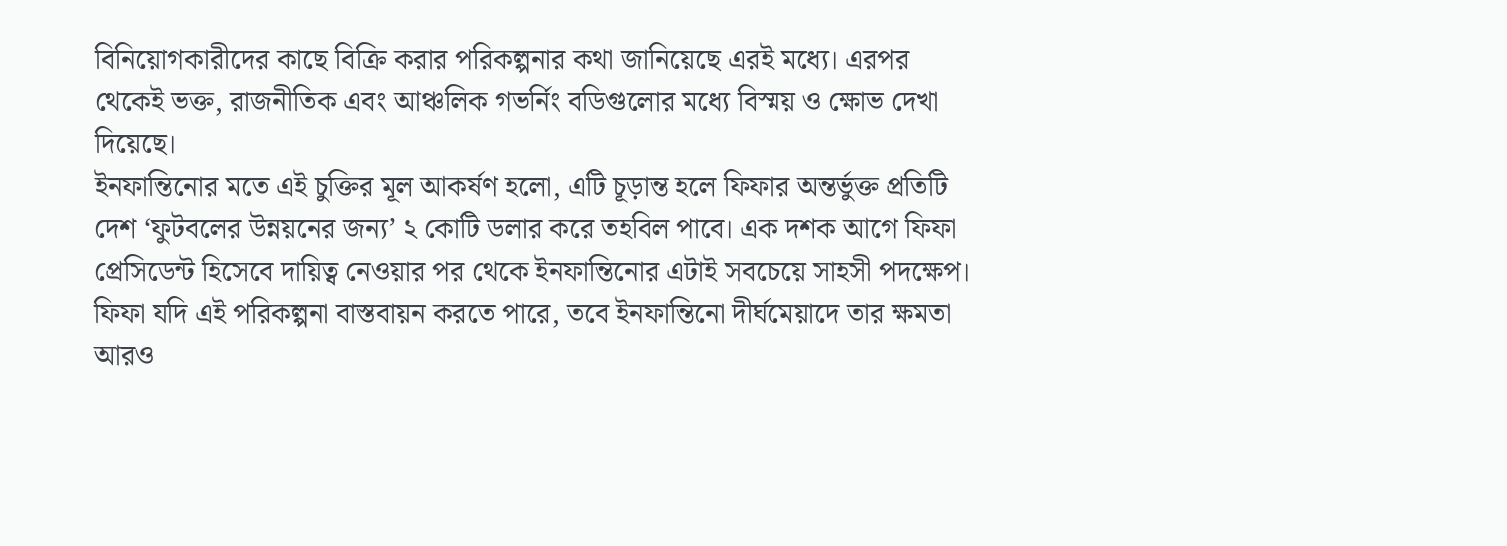বিনিয়োগকারীদের কাছে বিক্রি করার পরিকল্পনার কথা জানিয়েছে এরই মধ্যে। এরপর থেকেই ভক্ত, রাজনীতিক এবং আঞ্চলিক গভর্নিং বডিগুলোর মধ্যে বিস্ময় ও ক্ষোভ দেখা দিয়েছে।
ইনফান্তিনোর মতে এই চুক্তির মূল আকর্ষণ হলো, এটি চূড়ান্ত হলে ফিফার অন্তর্ভুক্ত প্রতিটি দেশ ‘ফুটবলের উন্নয়নের জন্য’ ২ কোটি ডলার করে তহবিল পাবে। এক দশক আগে ফিফা প্রেসিডেন্ট হিসেবে দায়িত্ব নেওয়ার পর থেকে ইনফান্তিনোর এটাই সবচেয়ে সাহসী পদক্ষেপ।
ফিফা যদি এই পরিকল্পনা বাস্তবায়ন করতে পারে, তবে ইনফান্তিনো দীর্ঘমেয়াদে তার ক্ষমতা আরও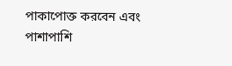পাকাপোক্ত করবেন এবং পাশাপাশি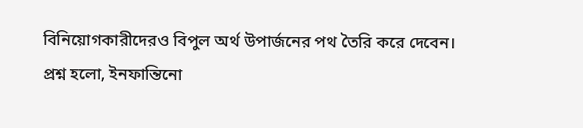বিনিয়োগকারীদেরও বিপুল অর্থ উপার্জনের পথ তৈরি করে দেবেন।
প্রশ্ন হলো, ইনফান্তিনো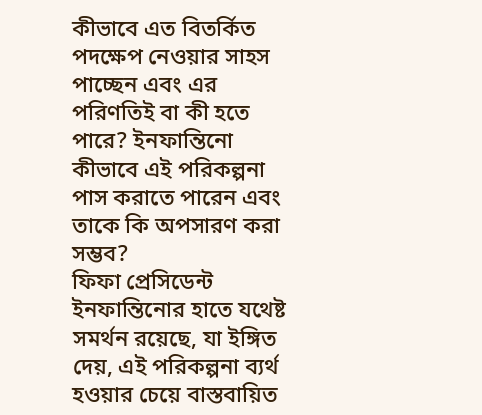কীভাবে এত বিতর্কিত পদক্ষেপ নেওয়ার সাহস পাচ্ছেন এবং এর পরিণতিই বা কী হতে পারে? ইনফান্তিনো কীভাবে এই পরিকল্পনা পাস করাতে পারেন এবং তাকে কি অপসারণ করা সম্ভব?
ফিফা প্রেসিডেন্ট ইনফান্তিনোর হাতে যথেষ্ট সমর্থন রয়েছে, যা ইঙ্গিত দেয়, এই পরিকল্পনা ব্যর্থ হওয়ার চেয়ে বাস্তবায়িত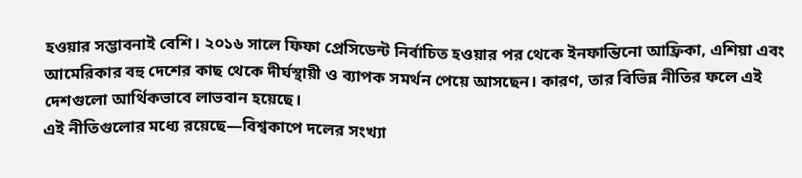হওয়ার সম্ভাবনাই বেশি। ২০১৬ সালে ফিফা প্রেসিডেন্ট নির্বাচিত হওয়ার পর থেকে ইনফান্তিনো আফ্রিকা, এশিয়া এবং আমেরিকার বহু দেশের কাছ থেকে দীর্ঘস্থায়ী ও ব্যাপক সমর্থন পেয়ে আসছেন। কারণ, তার বিভিন্ন নীতির ফলে এই দেশগুলো আর্থিকভাবে লাভবান হয়েছে।
এই নীতিগুলোর মধ্যে রয়েছে—বিশ্বকাপে দলের সংখ্যা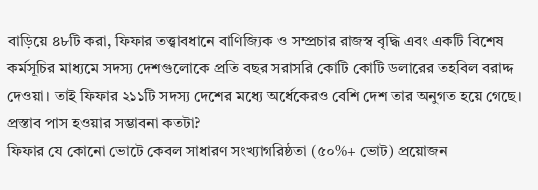বাড়িয়ে ৪৮টি করা, ফিফার তত্ত্বাবধানে বাণিজ্যিক ও সম্প্রচার রাজস্ব বৃদ্ধি এবং একটি বিশেষ কর্মসূচির মাধ্যমে সদস্য দেশগুলোকে প্রতি বছর সরাসরি কোটি কোটি ডলারের তহবিল বরাদ্দ দেওয়া। তাই ফিফার ২১১টি সদস্য দেশের মধ্যে অর্ধেকেরও বেশি দেশ তার অনুগত হয়ে গেছে।
প্রস্তাব পাস হওয়ার সম্ভাবনা কতটা?
ফিফার যে কোনো ভোটে কেবল সাধারণ সংখ্যাগরিষ্ঠতা (৫০%+ ভোট) প্রয়োজন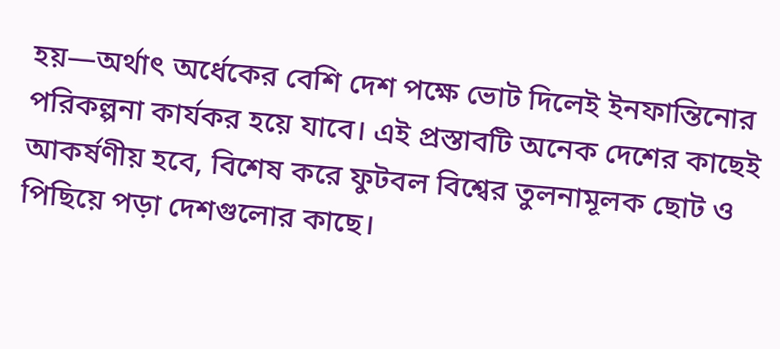হয়—অর্থাৎ অর্ধেকের বেশি দেশ পক্ষে ভোট দিলেই ইনফান্তিনোর পরিকল্পনা কার্যকর হয়ে যাবে। এই প্রস্তাবটি অনেক দেশের কাছেই আকর্ষণীয় হবে, বিশেষ করে ফুটবল বিশ্বের তুলনামূলক ছোট ও পিছিয়ে পড়া দেশগুলোর কাছে।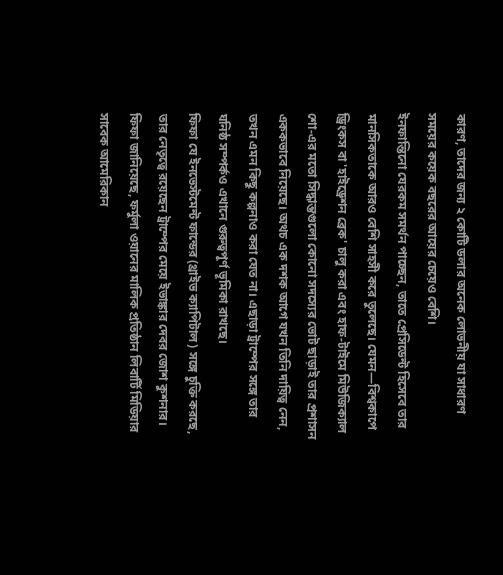কারণ, তাদের জন্য ২ কোটি ডলার অনেক লোভনীয় যা সাধারণ সময়ের কয়েক বছরের আয়ের চেয়েও বেশি।
ইনফান্তিনো যেরকম সমর্থন পাচ্ছেন, তাতে প্রেসিডেন্ট হিসেবে তার মানসিকতাকে আরও বেশি সাহসী করে তুলেছে। যেমন—বিশ্বকাপে ড্রিংকস বা 'হাইড্রেশন ব্রেক' চালু করা এবং হাফ-টাইমে মিউজিক্যাল শো-এর মতো সিদ্ধান্তগুলো কোনো সদস্যের ভোট ছাড়াই তার প্রশাসন এককভাবে নিয়েছে। অথচ এক দশক আগে যখন তিনি দায়িত্ব নেন, তখন এমন কিছু কল্পনাও করা যেত না। এছাড়া ট্রাম্পের সঙ্গে তার ঘনিষ্ঠ সম্পর্কও এখানে গুরুত্বপূর্ণ ভূমিকা রাখছে।
ফিফা যে ইনভেস্টমেন্ট ফান্ডের (থ্রাইভ ক্যাপিটাল) সঙ্গে চুক্তি করছে, তার নেতৃত্বে রয়েছেন ট্রাম্পের মেয়ে ইভাঙ্কার দেবর জোশ কুশনার। ফিফা জানিয়েছে, ফর্মুলা ওয়ানের মালিক প্রতিষ্ঠান লিবার্টি মিডিয়ার সাবেক আমেরিকান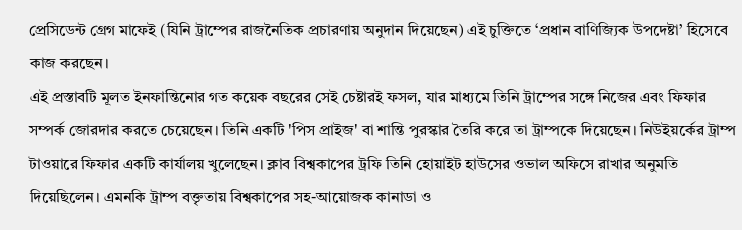প্রেসিডেন্ট গ্রেগ মাফেই (যিনি ট্রাম্পের রাজনৈতিক প্রচারণায় অনুদান দিয়েছেন) এই চুক্তিতে ‘প্রধান বাণিজ্যিক উপদেষ্টা’ হিসেবে কাজ করছেন।
এই প্রস্তাবটি মূলত ইনফান্তিনোর গত কয়েক বছরের সেই চেষ্টারই ফসল, যার মাধ্যমে তিনি ট্রাম্পের সঙ্গে নিজের এবং ফিফার সম্পর্ক জোরদার করতে চেয়েছেন। তিনি একটি 'পিস প্রাইজ' বা শান্তি পুরস্কার তৈরি করে তা ট্রাম্পকে দিয়েছেন। নিউইয়র্কের ট্রাম্প টাওয়ারে ফিফার একটি কার্যালয় খুলেছেন। ক্লাব বিশ্বকাপের ট্রফি তিনি হোয়াইট হাউসের ওভাল অফিসে রাখার অনুমতি দিয়েছিলেন। এমনকি ট্রাম্প বক্তৃতায় বিশ্বকাপের সহ-আয়োজক কানাডা ও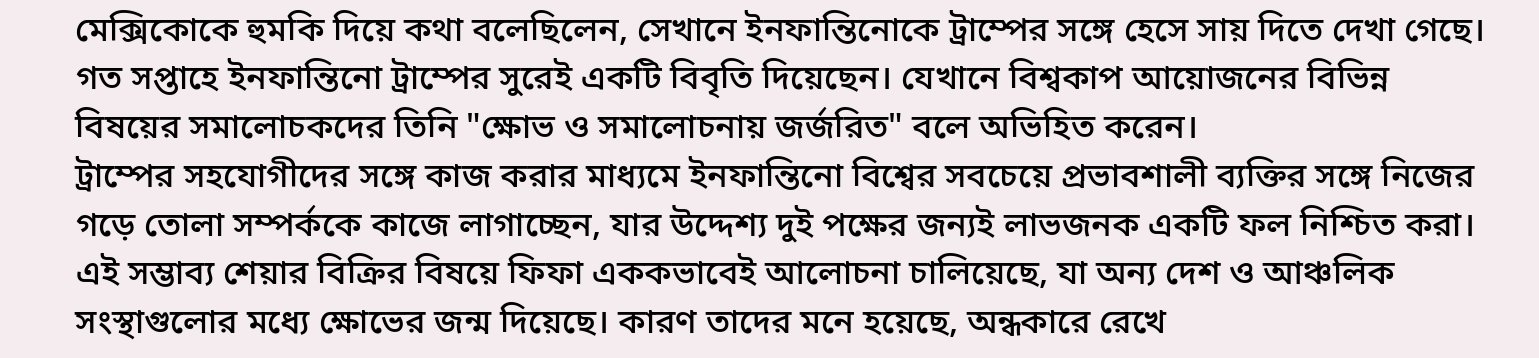মেক্সিকোকে হুমকি দিয়ে কথা বলেছিলেন, সেখানে ইনফান্তিনোকে ট্রাম্পের সঙ্গে হেসে সায় দিতে দেখা গেছে।
গত সপ্তাহে ইনফান্তিনো ট্রাম্পের সুরেই একটি বিবৃতি দিয়েছেন। যেখানে বিশ্বকাপ আয়োজনের বিভিন্ন বিষয়ের সমালোচকদের তিনি "ক্ষোভ ও সমালোচনায় জর্জরিত" বলে অভিহিত করেন।
ট্রাম্পের সহযোগীদের সঙ্গে কাজ করার মাধ্যমে ইনফান্তিনো বিশ্বের সবচেয়ে প্রভাবশালী ব্যক্তির সঙ্গে নিজের গড়ে তোলা সম্পর্ককে কাজে লাগাচ্ছেন, যার উদ্দেশ্য দুই পক্ষের জন্যই লাভজনক একটি ফল নিশ্চিত করা।
এই সম্ভাব্য শেয়ার বিক্রির বিষয়ে ফিফা এককভাবেই আলোচনা চালিয়েছে, যা অন্য দেশ ও আঞ্চলিক সংস্থাগুলোর মধ্যে ক্ষোভের জন্ম দিয়েছে। কারণ তাদের মনে হয়েছে, অন্ধকারে রেখে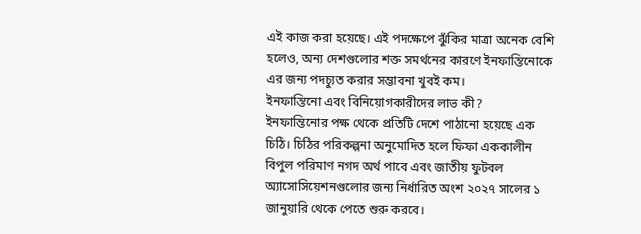এই কাজ করা হয়েছে। এই পদক্ষেপে ঝুঁকির মাত্রা অনেক বেশি হলেও, অন্য দেশগুলোর শক্ত সমর্থনের কারণে ইনফান্তিনোকে এর জন্য পদচ্যুত করার সম্ভাবনা খুবই কম।
ইনফান্তিনো এবং বিনিয়োগকারীদের লাভ কী?
ইনফান্তিনোর পক্ষ থেকে প্রতিটি দেশে পাঠানো হয়েছে এক চিঠি। চিঠির পরিকল্পনা অনুমোদিত হলে ফিফা এককালীন বিপুল পরিমাণ নগদ অর্থ পাবে এবং জাতীয় ফুটবল অ্যাসোসিয়েশনগুলোর জন্য নির্ধারিত অংশ ২০২৭ সালের ১ জানুয়ারি থেকে পেতে শুরু করবে।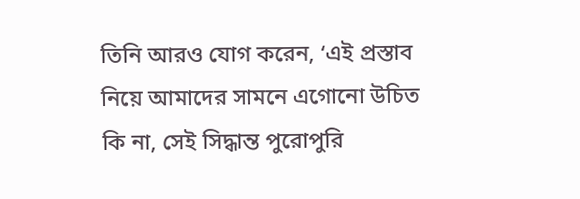তিনি আরও যোগ করেন, ‘এই প্রস্তাব নিয়ে আমাদের সামনে এগোনো উচিত কি না, সেই সিদ্ধান্ত পুরোপুরি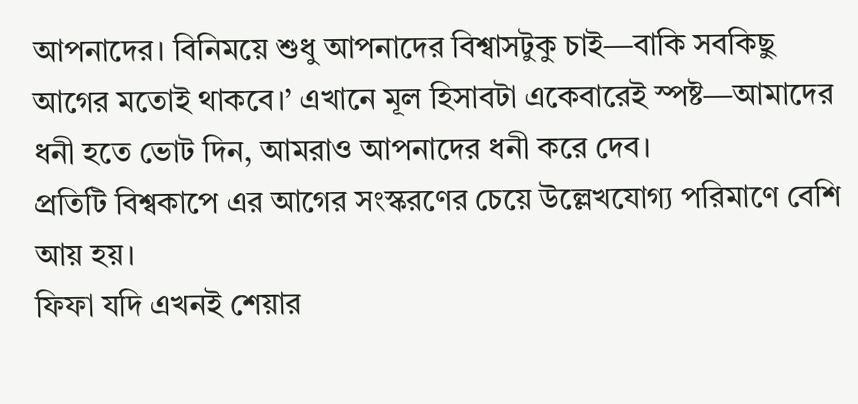আপনাদের। বিনিময়ে শুধু আপনাদের বিশ্বাসটুকু চাই—বাকি সবকিছু আগের মতোই থাকবে।’ এখানে মূল হিসাবটা একেবারেই স্পষ্ট—আমাদের ধনী হতে ভোট দিন, আমরাও আপনাদের ধনী করে দেব।
প্রতিটি বিশ্বকাপে এর আগের সংস্করণের চেয়ে উল্লেখযোগ্য পরিমাণে বেশি আয় হয়।
ফিফা যদি এখনই শেয়ার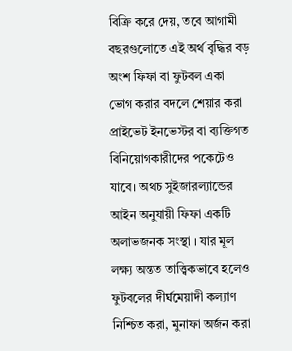বিক্রি করে দেয়, তবে আগামী বছরগুলোতে এই অর্থ বৃদ্ধির বড় অংশ ফিফা বা ফুটবল একা ভোগ করার বদলে শেয়ার করা প্রাইভেট ইনভেস্টর বা ব্যক্তিগত বিনিয়োগকারীদের পকেটেও যাবে। অথচ সুইজারল্যান্ডের আইন অনুযায়ী ফিফা একটি অলাভজনক সংস্থা । যার মূল লক্ষ্য অন্তত তাত্ত্বিকভাবে হলেও ফুটবলের দীর্ঘমেয়াদী কল্যাণ নিশ্চিত করা, মুনাফা অর্জন করা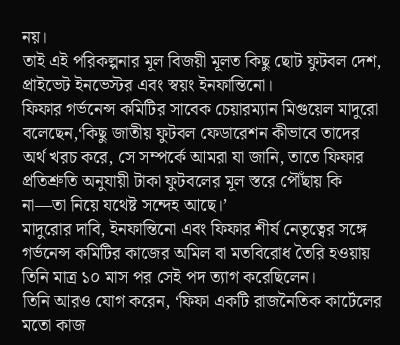নয়।
তাই এই পরিকল্পনার মূল বিজয়ী মূলত কিছু ছোট ফুটবল দেশ, প্রাইভেট ইনভেস্টর এবং স্বয়ং ইনফান্তিনো।
ফিফার গর্ভনেন্স কমিটির সাবেক চেয়ারম্যান মিগুয়েল মাদুরো বলেছেন,‘কিছু জাতীয় ফুটবল ফেডারেশন কীভাবে তাদের অর্থ খরচ করে, সে সম্পর্কে আমরা যা জানি, তাতে ফিফার প্রতিশ্রুতি অনুযায়ী টাকা ফুটবলের মূল স্তরে পৌঁছায় কি না—তা নিয়ে যথেষ্ট সন্দেহ আছে।’
মাদুরোর দাবি, ইনফান্তিনো এবং ফিফার শীর্ষ নেতৃত্বের সঙ্গে গর্ভনেন্স কমিটির কাজের অমিল বা মতবিরোধ তৈরি হওয়ায় তিনি মাত্র ১০ মাস পর সেই পদ ত্যাগ করেছিলেন।
তিনি আরও যোগ করেন, ‘ফিফা একটি রাজনৈতিক কার্টেলের মতো কাজ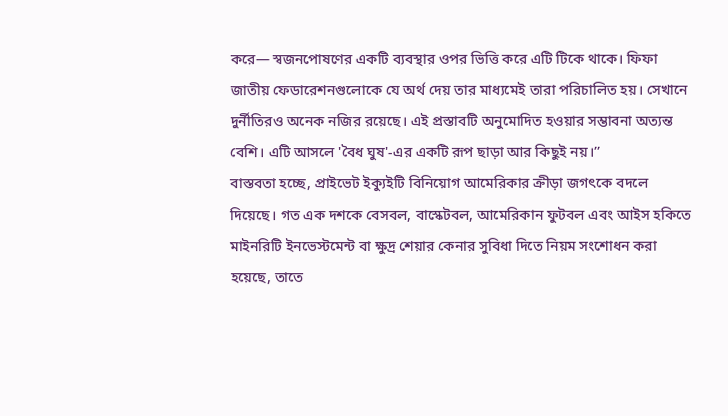করে— স্বজনপোষণের একটি ব্যবস্থার ওপর ভিত্তি করে এটি টিকে থাকে। ফিফা জাতীয় ফেডারেশনগুলোকে যে অর্থ দেয় তার মাধ্যমেই তারা পরিচালিত হয়। সেখানে দুর্নীতিরও অনেক নজির রয়েছে। এই প্রস্তাবটি অনুমোদিত হওয়ার সম্ভাবনা অত্যন্ত বেশি। এটি আসলে 'বৈধ ঘুষ'-এর একটি রূপ ছাড়া আর কিছুই নয়।’’
বাস্তবতা হচ্ছে, প্রাইভেট ইক্যুইটি বিনিয়োগ আমেরিকার ক্রীড়া জগৎকে বদলে দিয়েছে। গত এক দশকে বেসবল, বাস্কেটবল, আমেরিকান ফুটবল এবং আইস হকিতে মাইনরিটি ইনভেস্টমেন্ট বা ক্ষুদ্র শেয়ার কেনার সুবিধা দিতে নিয়ম সংশোধন করা হয়েছে, তাতে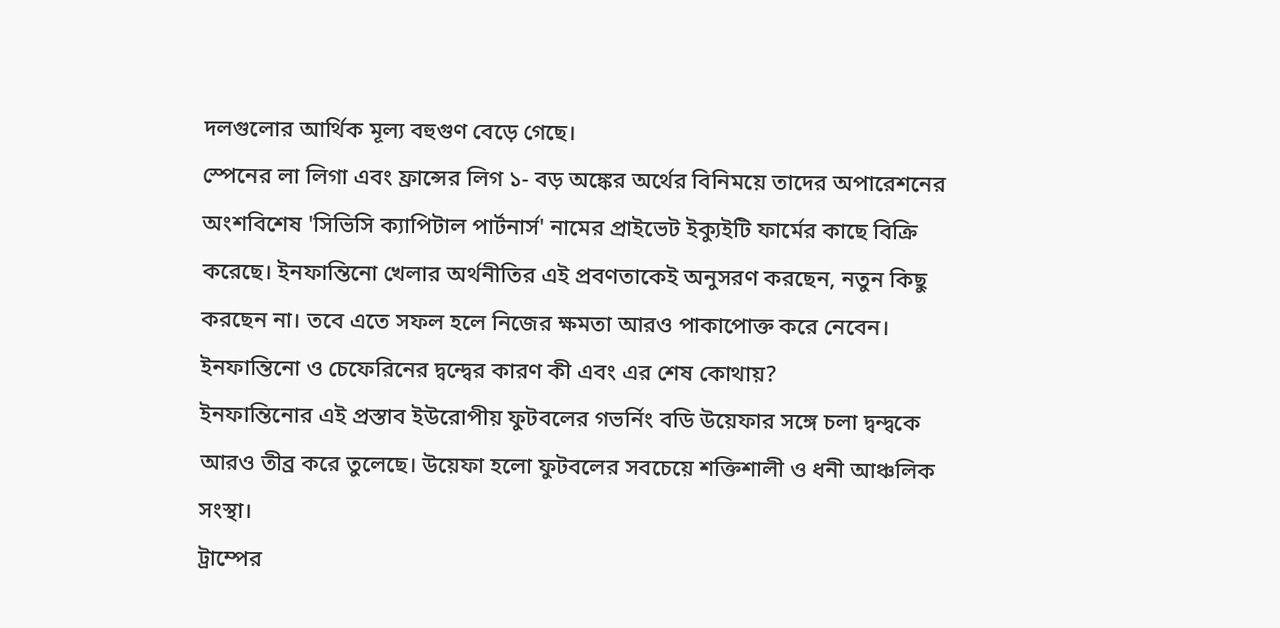দলগুলোর আর্থিক মূল্য বহুগুণ বেড়ে গেছে।
স্পেনের লা লিগা এবং ফ্রান্সের লিগ ১- বড় অঙ্কের অর্থের বিনিময়ে তাদের অপারেশনের অংশবিশেষ 'সিভিসি ক্যাপিটাল পার্টনার্স' নামের প্রাইভেট ইক্যুইটি ফার্মের কাছে বিক্রি করেছে। ইনফান্তিনো খেলার অর্থনীতির এই প্রবণতাকেই অনুসরণ করছেন, নতুন কিছু করছেন না। তবে এতে সফল হলে নিজের ক্ষমতা আরও পাকাপোক্ত করে নেবেন।
ইনফান্তিনো ও চেফেরিনের দ্বন্দ্বের কারণ কী এবং এর শেষ কোথায়?
ইনফান্তিনোর এই প্রস্তাব ইউরোপীয় ফুটবলের গভর্নিং বডি উয়েফার সঙ্গে চলা দ্বন্দ্বকে আরও তীব্র করে তুলেছে। উয়েফা হলো ফুটবলের সবচেয়ে শক্তিশালী ও ধনী আঞ্চলিক সংস্থা।
ট্রাম্পের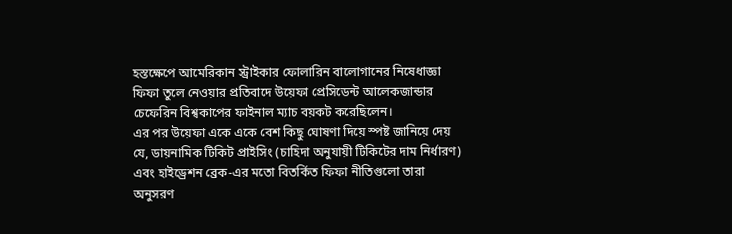হস্তক্ষেপে আমেরিকান স্ট্রাইকার ফোলারিন বালোগানের নিষেধাজ্ঞা ফিফা তুলে নেওয়ার প্রতিবাদে উয়েফা প্রেসিডেন্ট আলেকজান্ডার চেফেরিন বিশ্বকাপের ফাইনাল ম্যাচ বয়কট করেছিলেন।
এর পর উয়েফা একে একে বেশ কিছু ঘোষণা দিয়ে স্পষ্ট জানিয়ে দেয় যে, ডায়নামিক টিকিট প্রাইসিং (চাহিদা অনুযায়ী টিকিটের দাম নির্ধারণ) এবং হাইড্রেশন ব্রেক-এর মতো বিতর্কিত ফিফা নীতিগুলো তারা অনুসরণ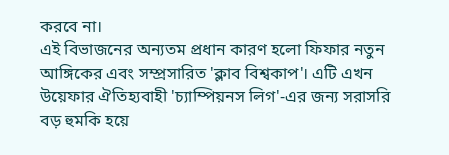করবে না।
এই বিভাজনের অন্যতম প্রধান কারণ হলো ফিফার নতুন আঙ্গিকের এবং সম্প্রসারিত 'ক্লাব বিশ্বকাপ'। এটি এখন উয়েফার ঐতিহ্যবাহী 'চ্যাম্পিয়নস লিগ'-এর জন্য সরাসরি বড় হুমকি হয়ে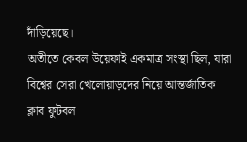দাঁড়িয়েছে।
অতীতে কেবল উয়েফাই একমাত্র সংস্থা ছিল, যারা বিশ্বের সেরা খেলোয়াড়দের নিয়ে আন্তর্জাতিক ক্লাব ফুটবল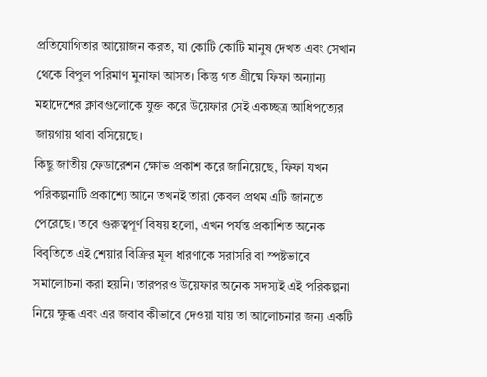প্রতিযোগিতার আয়োজন করত, যা কোটি কোটি মানুষ দেখত এবং সেখান থেকে বিপুল পরিমাণ মুনাফা আসত। কিন্তু গত গ্রীষ্মে ফিফা অন্যান্য মহাদেশের ক্লাবগুলোকে যুক্ত করে উয়েফার সেই একচ্ছত্র আধিপত্যের জায়গায় থাবা বসিয়েছে।
কিছু জাতীয় ফেডারেশন ক্ষোভ প্রকাশ করে জানিয়েছে, ফিফা যখন পরিকল্পনাটি প্রকাশ্যে আনে তখনই তারা কেবল প্রথম এটি জানতে পেরেছে। তবে গুরুত্বপূর্ণ বিষয় হলো, এখন পর্যন্ত প্রকাশিত অনেক বিবৃতিতে এই শেয়ার বিক্রির মূল ধারণাকে সরাসরি বা স্পষ্টভাবে সমালোচনা করা হয়নি। তারপরও উয়েফার অনেক সদস্যই এই পরিকল্পনা নিয়ে ক্ষুব্ধ এবং এর জবাব কীভাবে দেওয়া যায় তা আলোচনার জন্য একটি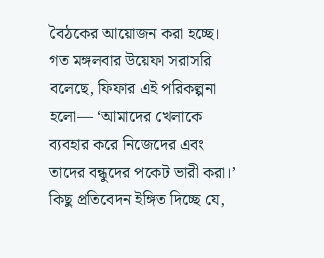বৈঠকের আয়োজন করা হচ্ছে।
গত মঙ্গলবার উয়েফা সরাসরি বলেছে, ফিফার এই পরিকল্পনা হলো— ‘আমাদের খেলাকে ব্যবহার করে নিজেদের এবং তাদের বন্ধুদের পকেট ভারী করা।’
কিছু প্রতিবেদন ইঙ্গিত দিচ্ছে যে,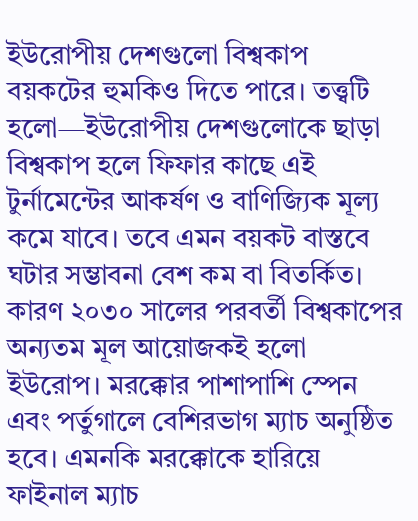ইউরোপীয় দেশগুলো বিশ্বকাপ বয়কটের হুমকিও দিতে পারে। তত্ত্বটি হলো—ইউরোপীয় দেশগুলোকে ছাড়া বিশ্বকাপ হলে ফিফার কাছে এই টুর্নামেন্টের আকর্ষণ ও বাণিজ্যিক মূল্য কমে যাবে। তবে এমন বয়কট বাস্তবে ঘটার সম্ভাবনা বেশ কম বা বিতর্কিত।
কারণ ২০৩০ সালের পরবর্তী বিশ্বকাপের অন্যতম মূল আয়োজকই হলো ইউরোপ। মরক্কোর পাশাপাশি স্পেন এবং পর্তুগালে বেশিরভাগ ম্যাচ অনুষ্ঠিত হবে। এমনকি মরক্কোকে হারিয়ে ফাইনাল ম্যাচ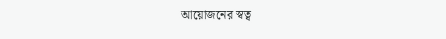আয়োজনের স্বত্ব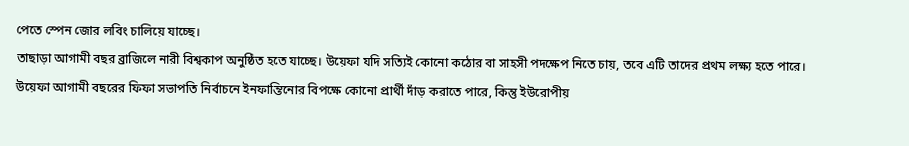পেতে স্পেন জোর লবিং চালিয়ে যাচ্ছে।
তাছাড়া আগামী বছর ব্রাজিলে নারী বিশ্বকাপ অনুষ্ঠিত হতে যাচ্ছে। উয়েফা যদি সত্যিই কোনো কঠোর বা সাহসী পদক্ষেপ নিতে চায়, তবে এটি তাদের প্রথম লক্ষ্য হতে পারে। উয়েফা আগামী বছরের ফিফা সভাপতি নির্বাচনে ইনফান্তিনোর বিপক্ষে কোনো প্রার্থী দাঁড় করাতে পারে, কিন্তু ইউরোপীয়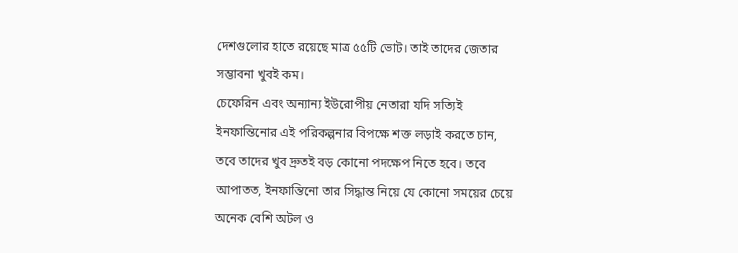দেশগুলোর হাতে রয়েছে মাত্র ৫৫টি ভোট। তাই তাদের জেতার সম্ভাবনা খুবই কম।
চেফেরিন এবং অন্যান্য ইউরোপীয় নেতারা যদি সত্যিই ইনফান্তিনোর এই পরিকল্পনার বিপক্ষে শক্ত লড়াই করতে চান, তবে তাদের খুব দ্রুতই বড় কোনো পদক্ষেপ নিতে হবে। তবে আপাতত, ইনফান্তিনো তার সিদ্ধান্ত নিয়ে যে কোনো সময়ের চেয়ে অনেক বেশি অটল ও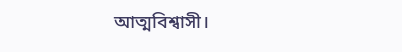আত্মবিশ্বাসী।